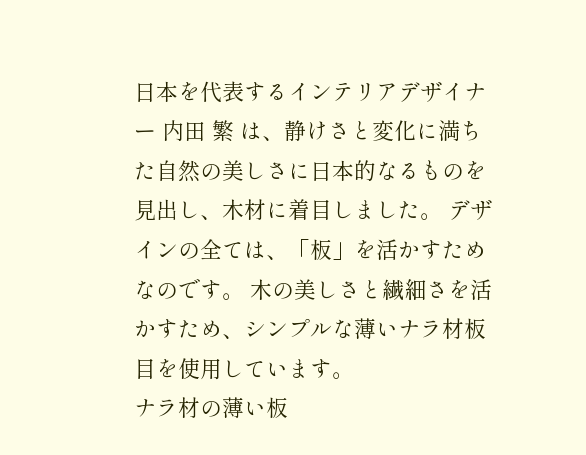日本を代表するインテリアデザイナー 内田 繁 は、静けさと変化に満ちた自然の美しさに日本的なるものを見出し、木材に着目しました。 デザインの全ては、「板」を活かすためなのです。 木の美しさと繊細さを活かすため、シンプルな薄いナラ材板目を使用しています。
ナラ材の薄い板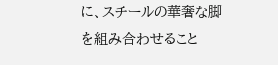に、スチールの華奢な脚を組み合わせること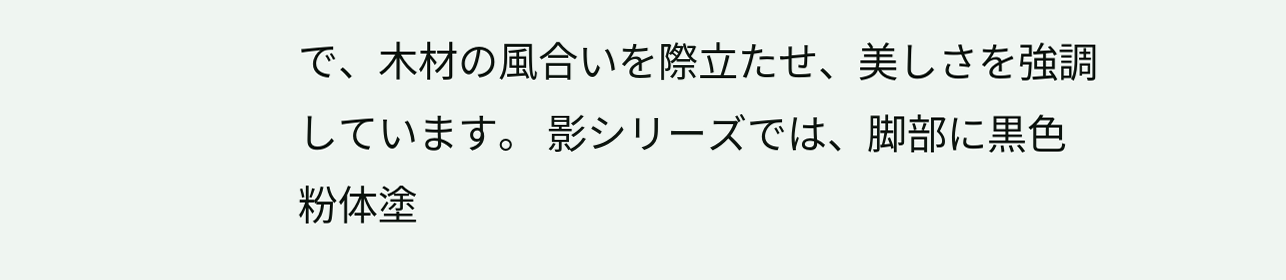で、木材の風合いを際立たせ、美しさを強調しています。 影シリーズでは、脚部に黒色粉体塗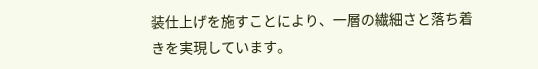装仕上げを施すことにより、一層の繊細さと落ち着きを実現しています。